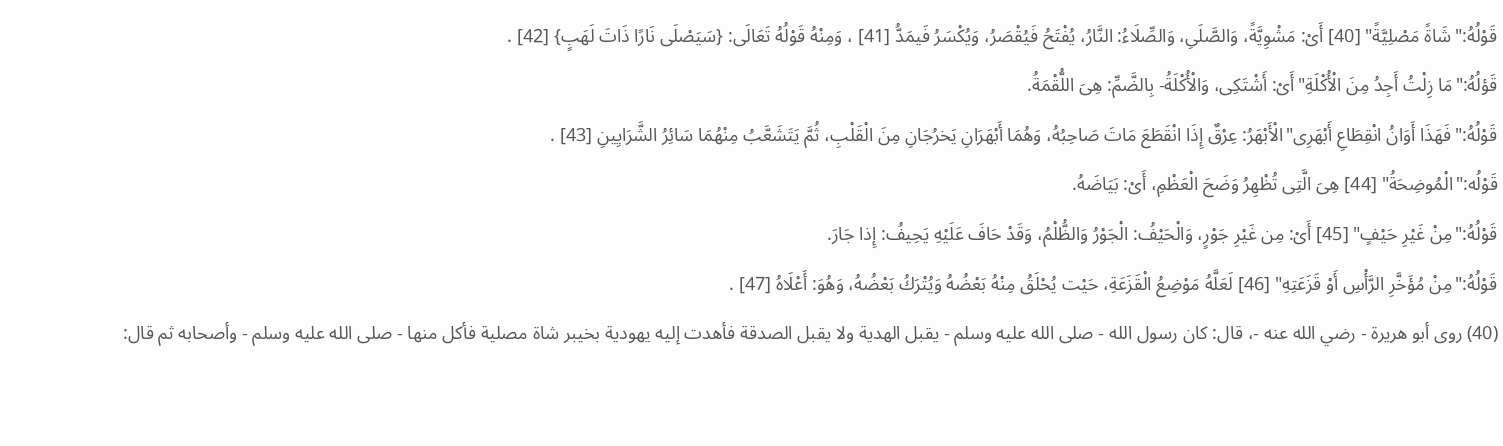قَوْلُهُ:"شَاةً مَصْلِيَّةً" [40] أَىْ: مَشْوِيَّةً، وَالصَّلَىِ، وَالصِّلَاءُ: النَّارُ، يُفْتَحُ فَيُقْصَرُ، وَيُكْسَرُ فَيمَدُّ [41] ، وَمِنْهُ قَوْلُهُ تَعَالَى: {سَيَصْلَى نَارًا ذَاتَ لَهَبٍ} [42] .
قَؤلُهُ:"مَا زِلْتُ أَجِدُ مِنَ الْأُكْلَةِ"أَىْ: أَشْتَكِى، وَالْأُكْلَةُ- بِالضَّمِّ: هِىَ اللُّقْمَةُ.
قَوْلُهُ:"فَهَذَا أَوَانُ انْقِطَاعِ أَبْهَرِى"الْأَبْهَرُ: عِرْقٌ إِذَا انْقَطَعَ مَاتَ صَاحِبُهُ، وَهُمَا أَبْهَرَانِ يَخرُجَانِ مِنَ الْقَلْبِ، ثُمَّ يَتَشَعَّبُ مِنْهُمَا سَائِرُ الشَّرَايِينِ [43] .
قَوْلُه:"الْمُوضِحَةُ" [44] هِىَ الَّتِى تُظْهِرُ وَضَحَ الْعَظْمِ، أَىْ: بَيَاضَهُ.
قَوْلُهُ:"مِنْ غَيْرِ حَيْفٍ" [45] أَىْ: مِن غَيْرِ جَوْرٍ، وَالْحَيْفُ: الْجَوْرُ وَالظُّلْمُ، وَقَدْ حَافَ عَلَيْهِ يَحِيفُ: إِذا جَارَ.
قَوْلُهُ:"مِنْ مُؤَخَّرِ الرَّأْسِ أَوْ قَزَعَتِهِ" [46] لَعَلَّهُ مَوْضِعُ الْقَزَعَةِ، حَيْت يُحْلَقُ مِنْهُ بَعْضُهُ وَيُتْرَكُ بَعْضُهُ، وَهُوَ: أَعْلَاهُ [47] .
(40) روى أبو هريرة - رضي الله عنه -، قال: كان رسول الله - صلى الله عليه وسلم - يقبل الهدية ولا يقبل الصدقة فأهدت إليه يهودية بخيبر شاة مصلية فأكل منها - صلى الله عليه وسلم - وأصحابه ثم قال: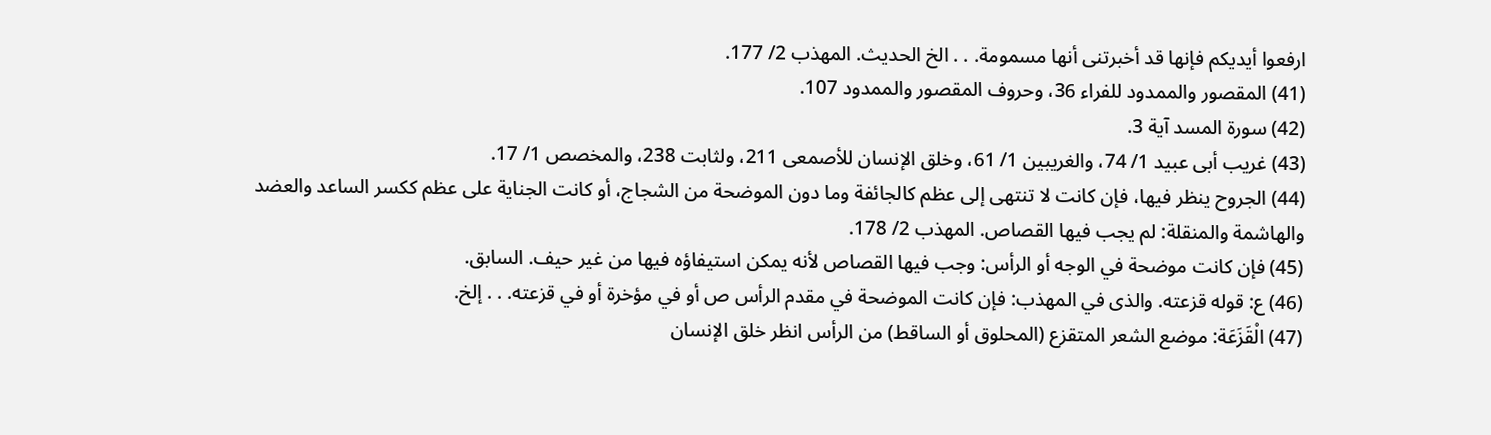ارفعوا أيديكم فإنها قد أخبرتنى أنها مسمومة. . . الخ الحديث. المهذب 2/ 177.
(41) المقصور والممدود للفراء 36، وحروف المقصور والممدود 107.
(42) سورة المسد آية 3.
(43) غريب أبى عبيد 1/ 74، والغريبين 1/ 61، وخلق الإنسان للأصمعى 211، ولثابت 238، والمخصص 1/ 17.
(44) الجروح ينظر فيها، فإن كانت لا تنتهى إلى عظم كالجائفة وما دون الموضحة من الشجاج، أو كانت الجناية على عظم ككسر الساعد والعضد والهاشمة والمنقلة: لم يجب فيها القصاص. المهذب 2/ 178.
(45) فإن كانت موضحة في الوجه أو الرأس: وجب فيها القصاص لأنه يمكن استيفاؤه فيها من غير حيف. السابق.
(46) ع: قوله قزعته. والذى في المهذب: فإن كانت الموضحة في مقدم الرأس ص أو في مؤخرة أو في قزعته. . . إلخ.
(47) الْقَزَعَة: موضع الشعر المتقزع (المحلوق أو الساقط) من الرأس انظر خلق الإنسان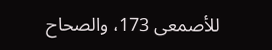للأصمعى 173، والصحاح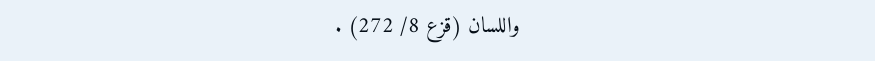واللسان (قزع 8/ 272) .